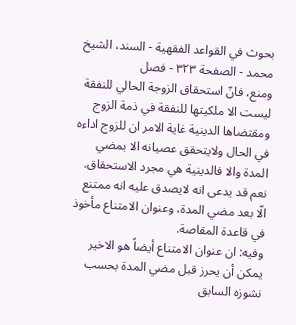بحوث في القواعد الفقهية - السند، الشيخ محمد - الصفحة ٣٢٣ - فصل
ومنع، فانّ استحقاق الزوجة الحالي للنفقة ليست الا ملكيتها للنفقة في ذمة الزوج ومقتضاها الدينية غاية الامر ان للزوج اداءه في الحال ولايتحقق عصيانه الا بمضي المدة والا فالدينية هي مجرد الاستحقاق. نعم قد يدعى انه لايصدق عليه انه ممتنع الّا بعد مضي المدة، وعنوان الامتناع مأخوذ في قاعدة المقاصة.
وفيه: ان عنوان الامتناع أيضاً هو الاخير يمكن أن يحرز قبل مضي المدة بحسب نشوزه السابق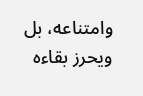وامتناعه، بل ويحرز بقاءه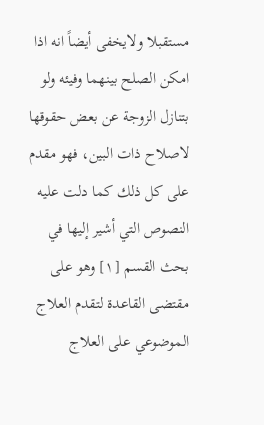مستقبلا ولايخفى أيضاً انه اذا امكن الصلح بينهما وفيئه ولو بتنازل الزوجة عن بعض حقوقها لاصلاح ذات البين، فهو مقدم على كل ذلك كما دلت عليه النصوص التي أشير إليها في بحث القسم [١] وهو على مقتضى القاعدة لتقدم العلاج الموضوعي على العلاج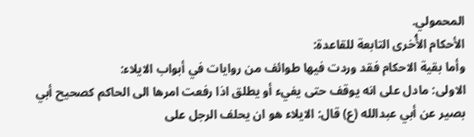المحمولي.
الأحكام الأُخرى التابعة للقاعدة:
وأما بقية الاحكام فقد وردت فيها طوائف من روايات في أبواب الايلاء:
الاولى: مادل على انه يوقف حتى يفيء أو يطلق اذا رفعت امرها الى الحاكم كصحيح أبي بصير عن أبي عبدالله (ع) قال: الايلاء هو ان يحلف الرجل على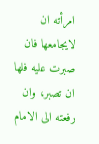امرأته ان لايجامعها فان صبرت عليه فلها ان تصبر، وان رفعته الى الامام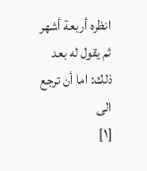انظره أربعة أشهر ثم يقول له بعد ذلك: اما أن ترجع الى
[١]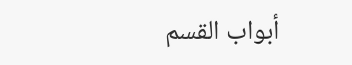أبواب القسم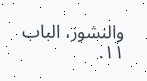والنشوز، الباب ١١.